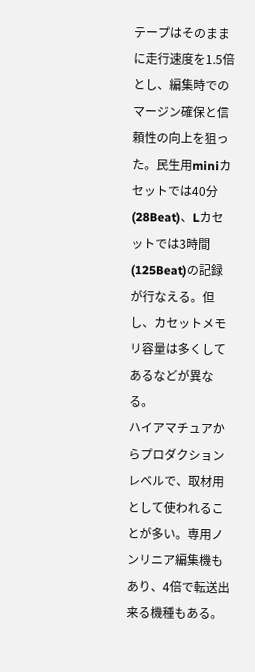テープはそのままに走行速度を1.5倍とし、編集時でのマージン確保と信頼性の向上を狙った。民生用miniカセットでは40分(28Beat)、Lカセットでは3時間(125Beat)の記録が行なえる。但し、カセットメモリ容量は多くしてあるなどが異なる。
ハイアマチュアからプロダクションレベルで、取材用として使われることが多い。専用ノンリニア編集機もあり、4倍で転送出来る機種もある。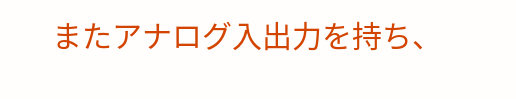またアナログ入出力を持ち、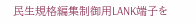民生規格編集制御用LANK端子を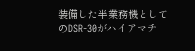装備した半業務機としてのDSR-30がハイアマチ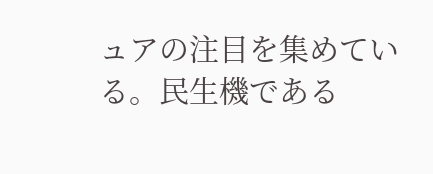ュアの注目を集めている。民生機である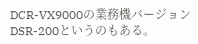DCR-VX9000の業務機バージョンDSR-200というのもある。